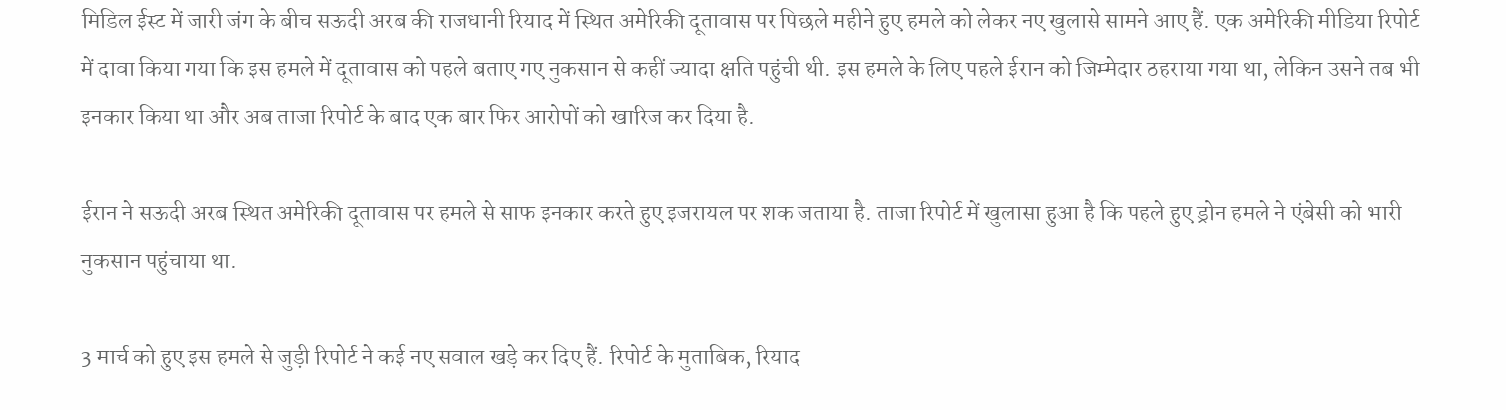मिडिल ईस्ट में जारी जंग के बीच सऊदी अरब की राजधानी रियाद में स्थित अमेरिकी दूतावास पर पिछले महीने हुए हमले को लेकर नए खुलासे सामने आए हैं. एक अमेरिकी मीडिया रिपोर्ट में दावा किया गया कि इस हमले में दूतावास को पहले बताए गए नुकसान से कहीं ज्यादा क्षति पहुंची थी. इस हमले के लिए पहले ईरान को जिम्मेदार ठहराया गया था, लेकिन उसने तब भी इनकार किया था और अब ताजा रिपोर्ट के बाद एक बार फिर आरोपों को खारिज कर दिया है.

ईरान ने सऊदी अरब स्थित अमेरिकी दूतावास पर हमले से साफ इनकार करते हुए इजरायल पर शक जताया है. ताजा रिपोर्ट में खुलासा हुआ है कि पहले हुए ड्रोन हमले ने एंबेसी को भारी नुकसान पहुंचाया था.

3 मार्च को हुए इस हमले से जुड़ी रिपोर्ट ने कई नए सवाल खड़े कर दिए हैं. रिपोर्ट के मुताबिक, रियाद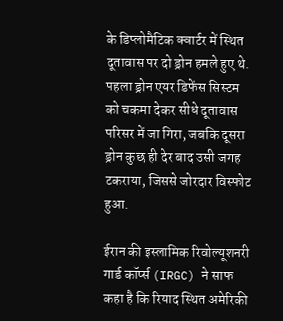के डिप्लोमैटिक क्वार्टर में स्थित दूतावास पर दो ड्रोन हमले हुए थे. पहला ड्रोन एयर डिफेंस सिस्टम को चकमा देकर सीधे दूतावास परिसर में जा गिरा, जबकि दूसरा ड्रोन कुछ ही देर बाद उसी जगह टकराया, जिससे जोरदार विस्फोट हुआ.

ईरान की इस्लामिक रिवोल्यूशनरी गार्ड कॉर्प्स (IRGC) ने साफ कहा है कि रियाद स्थित अमेरिकी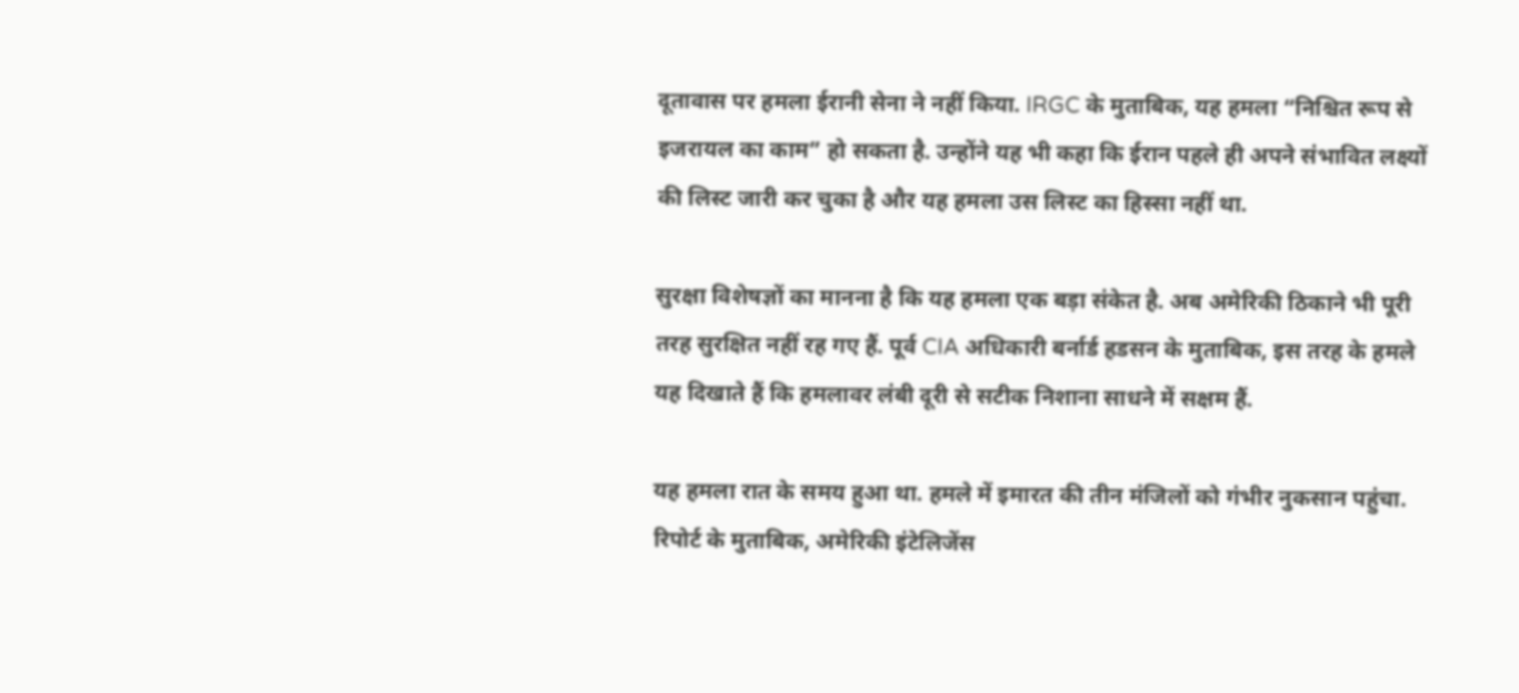दूतावास पर हमला ईरानी सेना ने नहीं किया. IRGC के मुताबिक, यह हमला “निश्चित रूप से इजरायल का काम” हो सकता है. उन्होंने यह भी कहा कि ईरान पहले ही अपने संभावित लक्ष्यों की लिस्ट जारी कर चुका है और यह हमला उस लिस्ट का हिस्सा नहीं था.

सुरक्षा विशेषज्ञों का मानना है कि यह हमला एक बड़ा संकेत है. अब अमेरिकी ठिकाने भी पूरी तरह सुरक्षित नहीं रह गए हैं. पूर्व CIA अधिकारी बर्नार्ड हडसन के मुताबिक, इस तरह के हमले यह दिखाते हैं कि हमलावर लंबी दूरी से सटीक निशाना साधने में सक्षम हैं.

यह हमला रात के समय हुआ था. हमले में इमारत की तीन मंजिलों को गंभीर नुकसान पहुंचा. रिपोर्ट के मुताबिक, अमेरिकी इंटेलिजेंस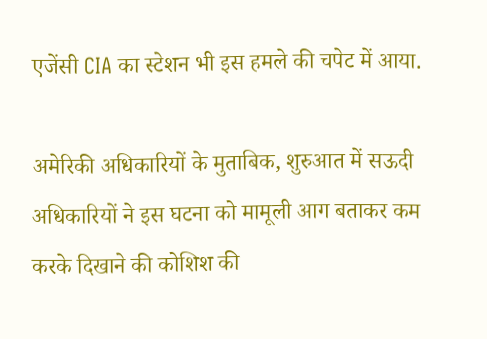एजेंसी CIA का स्टेशन भी इस हमले की चपेट में आया.

अमेरिकी अधिकारियों के मुताबिक, शुरुआत में सऊदी अधिकारियों ने इस घटना को मामूली आग बताकर कम करके दिखाने की कोशिश की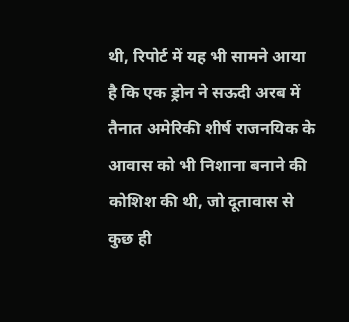थी, रिपोर्ट में यह भी सामने आया है कि एक ड्रोन ने सऊदी अरब में तैनात अमेरिकी शीर्ष राजनयिक के आवास को भी निशाना बनाने की कोशिश की थी, जो दूतावास से कुछ ही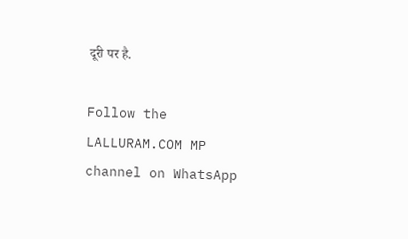दूरी पर है.

Follow the LALLURAM.COM MP channel on WhatsApp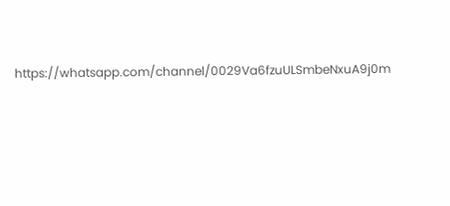https://whatsapp.com/channel/0029Va6fzuULSmbeNxuA9j0m